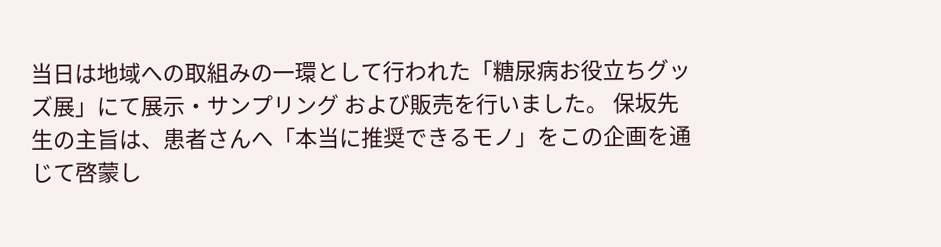当日は地域への取組みの一環として行われた「糖尿病お役立ちグッズ展」にて展示・サンプリング および販売を行いました。 保坂先生の主旨は、患者さんへ「本当に推奨できるモノ」をこの企画を通じて啓蒙し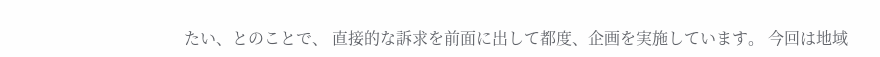たい、とのことで、 直接的な訴求を前面に出して都度、企画を実施しています。 今回は地域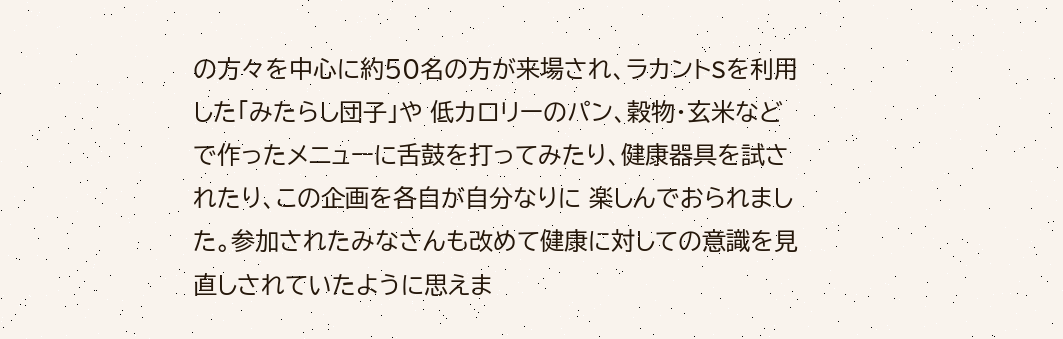の方々を中心に約50名の方が来場され、ラカントSを利用した「みたらし団子」や 低カロリーのパン、穀物・玄米などで作ったメニューに舌鼓を打ってみたり、健康器具を試されたり、この企画を各自が自分なりに 楽しんでおられました。参加されたみなさんも改めて健康に対しての意識を見直しされていたように思えま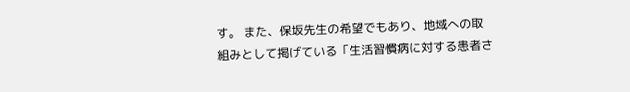す。 また、保坂先生の希望でもあり、地域への取組みとして掲げている「生活習慣病に対する患者さ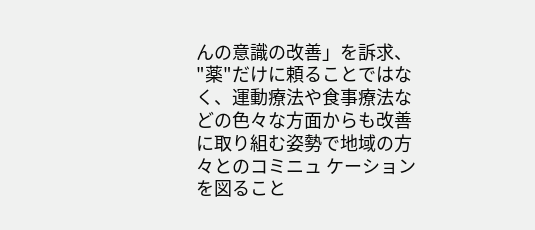んの意識の改善」を訴求、 "薬"だけに頼ることではなく、運動療法や食事療法などの色々な方面からも改善に取り組む姿勢で地域の方々とのコミニュ ケーションを図ること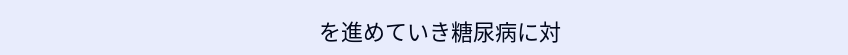を進めていき糖尿病に対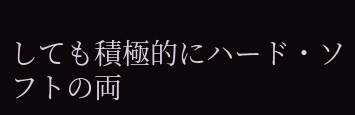しても積極的にハード・ソフトの両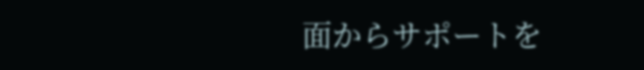面からサポートを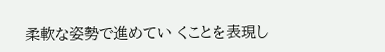柔軟な姿勢で進めてい くことを表現し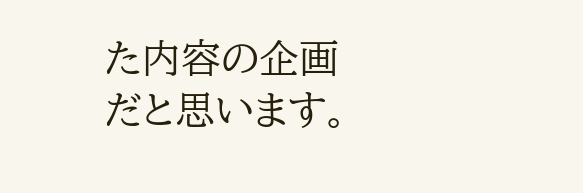た内容の企画だと思います。